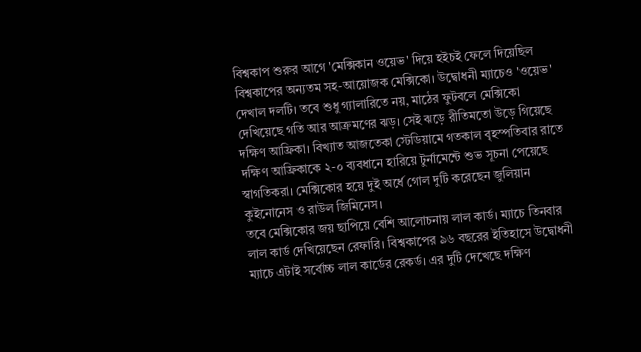বিশ্বকাপ শুরুর আগে 'মেক্সিকান ওয়েভ' দিয়ে হইচই ফেলে দিয়েছিল বিশ্বকাপের অন্যতম সহ-আয়োজক মেক্সিকো। উদ্বোধনী ম্যাচেও 'ওয়েভ' দেখাল দলটি। তবে শুধু গ্যালারিতে নয়, মাঠের ফুটবলে মেক্সিকো দেখিয়েছে গতি আর আক্রমণের ঝড়। সেই ঝড়ে রীতিমতো উড়ে গিয়েছে দক্ষিণ আফ্রিকা। বিখ্যাত আজতেকা স্টেডিয়ামে গতকাল বৃহস্পতিবার রাতে দক্ষিণ আফ্রিকাকে ২-০ ব্যবধানে হারিয়ে টুর্নামেন্টে শুভ সূচনা পেয়েছে স্বাগতিকরা। মেক্সিকোর হয়ে দুই অর্ধে গোল দুটি করেছেন জুলিয়ান কুইনোনেস ও রাউল জিমিনেস।
তবে মেক্সিকোর জয় ছাপিয়ে বেশি আলোচনায় লাল কার্ড। ম্যাচে তিনবার লাল কার্ড দেখিয়েছেন রেফারি। বিশ্বকাপের ৯৬ বছরের ইতিহাসে উদ্বোধনী ম্যাচে এটাই সর্বোচ্চ লাল কার্ডের রেকর্ড। এর দুটি দেখেছে দক্ষিণ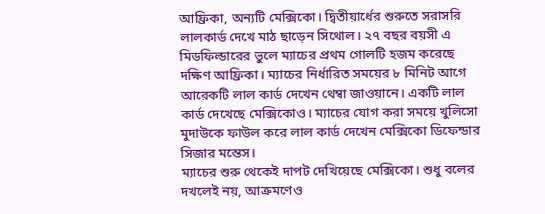আফ্রিকা, অন্যটি মেক্সিকো। দ্বিতীয়ার্ধের শুরুতে সরাসরি লালকার্ড দেখে মাঠ ছাড়েন সিথোল। ২৭ বছর বয়সী এ মিডফিল্ডারের ভুলে ম্যাচের প্রথম গোলটি হজম করেছে দক্ষিণ আফ্রিকা। ম্যাচের নির্ধারিত সময়ের ৮ মিনিট আগে আরেকটি লাল কার্ড দেখেন থেম্বা জাওয়ানে। একটি লাল কার্ড দেখেছে মেক্সিকোও। ম্যাচের যোগ করা সময়ে খুলিসো মুদাউকে ফাউল করে লাল কার্ড দেখেন মেক্সিকো ডিফেন্ডার সিজার মন্তেস।
ম্যাচের শুরু থেকেই দাপট দেখিয়েছে মেক্সিকো। শুধু বলের দখলেই নয়, আক্রমণেও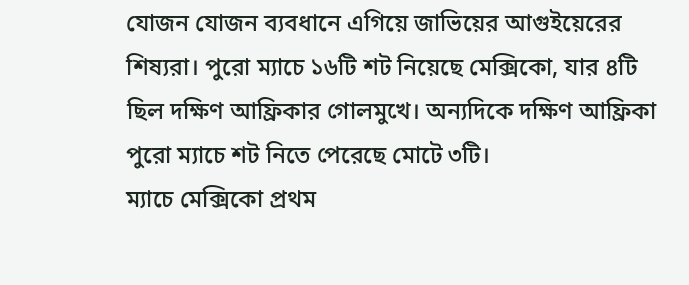যোজন যোজন ব্যবধানে এগিয়ে জাভিয়ের আগুইয়েরের শিষ্যরা। পুরো ম্যাচে ১৬টি শট নিয়েছে মেক্সিকো, যার ৪টি ছিল দক্ষিণ আফ্রিকার গোলমুখে। অন্যদিকে দক্ষিণ আফ্রিকা পুরো ম্যাচে শট নিতে পেরেছে মোটে ৩টি।
ম্যাচে মেক্সিকো প্রথম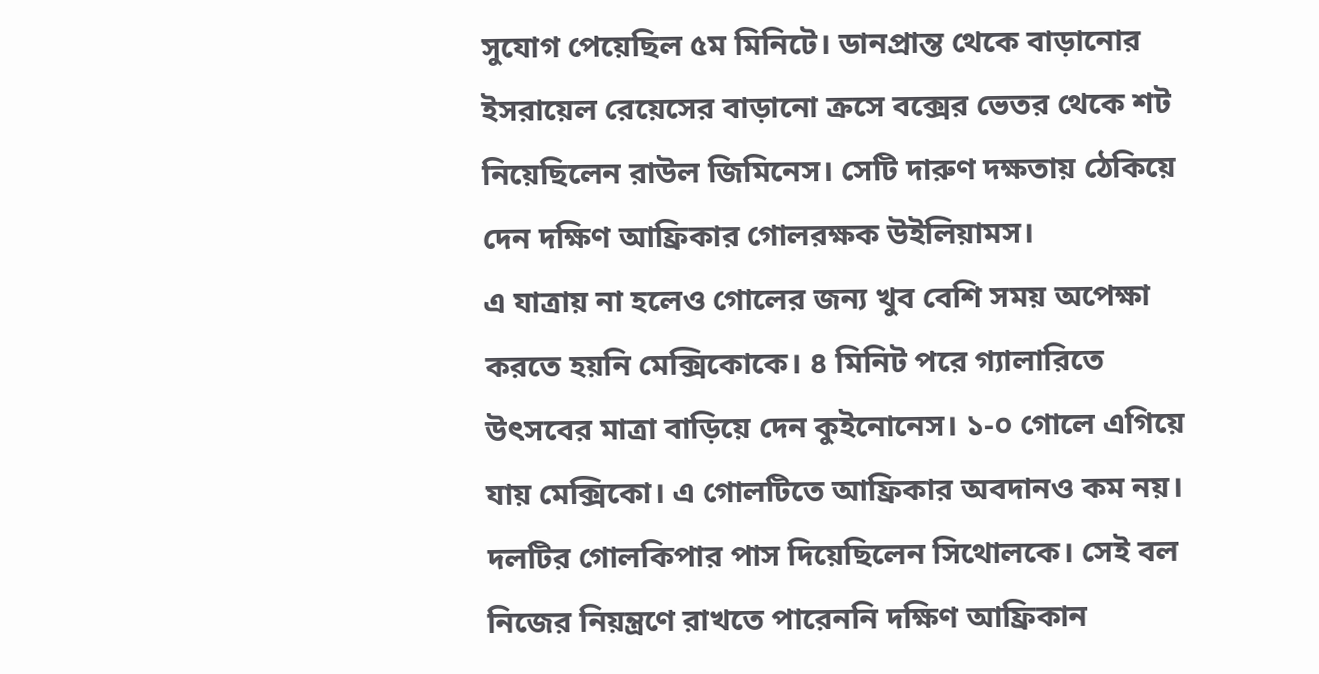সুযোগ পেয়েছিল ৫ম মিনিটে। ডানপ্রান্ত থেকে বাড়ানোর ইসরায়েল রেয়েসের বাড়ানো ক্রসে বক্সের ভেতর থেকে শট নিয়েছিলেন রাউল জিমিনেস। সেটি দারুণ দক্ষতায় ঠেকিয়ে দেন দক্ষিণ আফ্রিকার গোলরক্ষক উইলিয়ামস।
এ যাত্রায় না হলেও গোলের জন্য খুব বেশি সময় অপেক্ষা করতে হয়নি মেক্সিকোকে। ৪ মিনিট পরে গ্যালারিতে উৎসবের মাত্রা বাড়িয়ে দেন কুইনোনেস। ১-০ গোলে এগিয়ে যায় মেক্সিকো। এ গোলটিতে আফ্রিকার অবদানও কম নয়। দলটির গোলকিপার পাস দিয়েছিলেন সিথোলকে। সেই বল নিজের নিয়ন্ত্রণে রাখতে পারেননি দক্ষিণ আফ্রিকান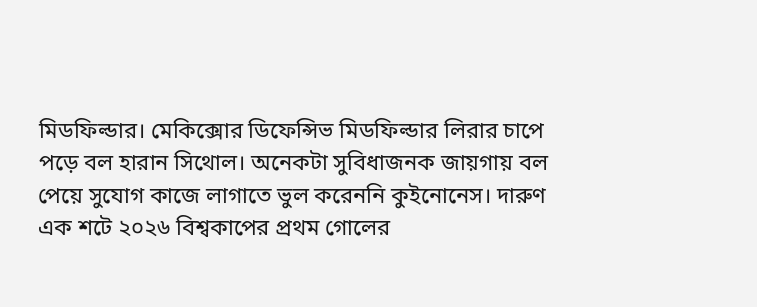মিডফিল্ডার। মেকিক্সোর ডিফেন্সিভ মিডফিল্ডার লিরার চাপে পড়ে বল হারান সিথোল। অনেকটা সুবিধাজনক জায়গায় বল পেয়ে সুযোগ কাজে লাগাতে ভুল করেননি কুইনোনেস। দারুণ এক শটে ২০২৬ বিশ্বকাপের প্রথম গোলের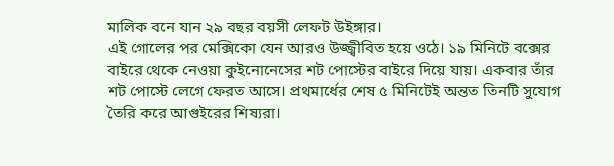মালিক বনে যান ২৯ বছর বয়সী লেফট উইঙ্গার।
এই গোলের পর মেক্সিকো যেন আরও উজ্জ্বীবিত হয়ে ওঠে। ১৯ মিনিটে বক্সের বাইরে থেকে নেওয়া কুইনোনেসের শট পোস্টের বাইরে দিয়ে যায়। একবার তাঁর শট পোস্টে লেগে ফেরত আসে। প্রথমার্ধের শেষ ৫ মিনিটেই অন্তত তিনটি সুযোগ তৈরি করে আগুইরের শিষ্যরা।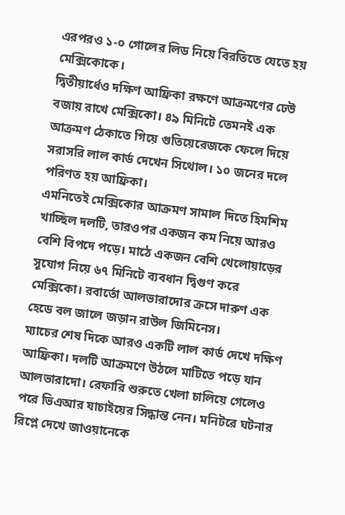এরপরও ১-০ গোলের লিড নিয়ে বিরতিতে যেতে হয় মেক্সিকোকে।
দ্বিতীয়ার্ধেও দক্ষিণ আফ্রিকা রক্ষণে আক্রমণের ঢেউ বজায় রাখে মেক্সিকো। ৪৯ মিনিটে তেমনই এক আক্রমণ ঠেকাতে গিয়ে গুতিয়েরেজকে ফেলে দিয়ে সরাসরি লাল কার্ড দেখেন সিথোল। ১০ জনের দলে পরিণত হয় আফ্রিকা।
এমনিতেই মেক্সিকোর আক্রমণ সামাল দিতে হিমশিম খাচ্ছিল দলটি, তারওপর একজন কম নিয়ে আরও বেশি বিপদে পড়ে। মাঠে একজন বেশি খেলোয়াড়ের সুযোগ নিয়ে ৬৭ মিনিটে ব্যবধান দ্বিগুণ করে মেক্সিকো। রবার্তো আলভারাদোর ক্রসে দারুণ এক হেডে বল জালে জড়ান রাউল জিমিনেস।
ম্যাচের শেষ দিকে আরও একটি লাল কার্ড দেখে দক্ষিণ আফ্রিকা। দলটি আক্রমণে উঠলে মাটিতে পড়ে যান আলভারাদো। রেফারি শুরুতে খেলা চালিয়ে গেলেও পরে ভিএআর যাচাইয়ের সিদ্ধান্ত নেন। মনিটরে ঘটনার রিপ্লে দেখে জাওয়ানেকে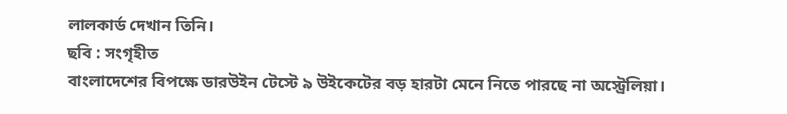লালকার্ড দেখান তিনি।
ছবি : সংগৃহীত
বাংলাদেশের বিপক্ষে ডারউইন টেস্টে ৯ উইকেটের বড় হারটা মেনে নিতে পারছে না অস্ট্রেলিয়া।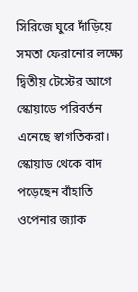সিরিজে ঘুরে দাঁড়িয়ে সমতা ফেরানোর লক্ষ্যে দ্বিতীয় টেস্টের আগে স্কোয়াডে পরিবর্তন এনেছে স্বাগতিকরা। স্কোয়াড থেকে বাদ পড়েছেন বাঁহাতি ওপেনার জ্যাক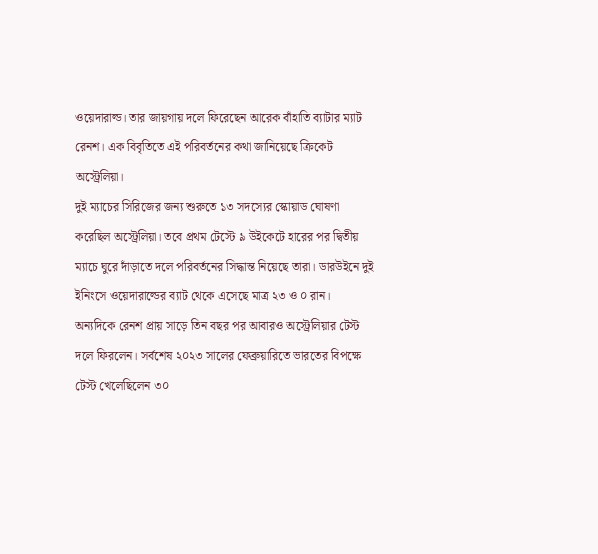ওয়েদারাল্ড। তার জায়গায় দলে ফিরেছেন আরেক বাঁহাতি ব্যাটার ম্যাট রেনশ। এক বিবৃতিতে এই পরিবর্তনের কথা জানিয়েছে ক্রিকেট অস্ট্রেলিয়া।
দুই ম্যাচের সিরিজের জন্য শুরুতে ১৩ সদস্যের স্কোয়াড ঘোষণা করেছিল অস্ট্রেলিয়া। তবে প্রথম টেস্টে ৯ উইকেটে হারের পর দ্বিতীয় ম্যাচে ঘুরে দাঁড়াতে দলে পরিবর্তনের সিদ্ধান্ত নিয়েছে তারা। ডারউইনে দুই ইনিংসে ওয়েদারাল্ডের ব্যাট থেকে এসেছে মাত্র ২৩ ও ০ রান।
অন্যদিকে রেনশ প্রায় সাড়ে তিন বছর পর আবারও অস্ট্রেলিয়ার টেস্ট দলে ফিরলেন। সর্বশেষ ২০২৩ সালের ফেব্রুয়ারিতে ভারতের বিপক্ষে টেস্ট খেলেছিলেন ৩০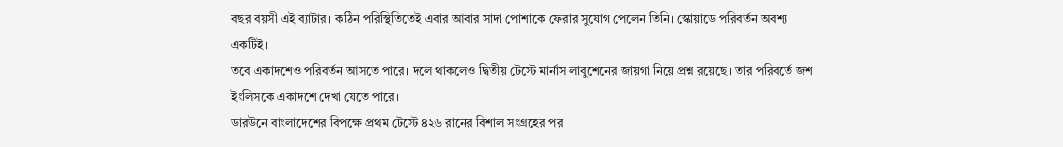বছর বয়সী এই ব্যাটার। কঠিন পরিস্থিতিতেই এবার আবার সাদা পোশাকে ফেরার সুযোগ পেলেন তিনি। স্কোয়াডে পরিবর্তন অবশ্য একটিই।
তবে একাদশেও পরিবর্তন আসতে পারে। দলে থাকলেও দ্বিতীয় টেস্টে মার্নাস লাবুশেনের জায়গা নিয়ে প্রশ্ন রয়েছে। তার পরিবর্তে জশ ইংলিসকে একাদশে দেখা যেতে পারে।
ডারউনে বাংলাদেশের বিপক্ষে প্রথম টেস্টে ৪২৬ রানের বিশাল সংগ্রহের পর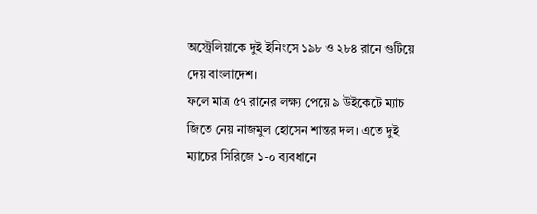অস্ট্রেলিয়াকে দুই ইনিংসে ১৯৮ ও ২৮৪ রানে গুটিয়ে দেয় বাংলাদেশ।
ফলে মাত্র ৫৭ রানের লক্ষ্য পেয়ে ৯ উইকেটে ম্যাচ জিতে নেয় নাজমুল হোসেন শান্তর দল। এতে দুই ম্যাচের সিরিজে ১-০ ব্যবধানে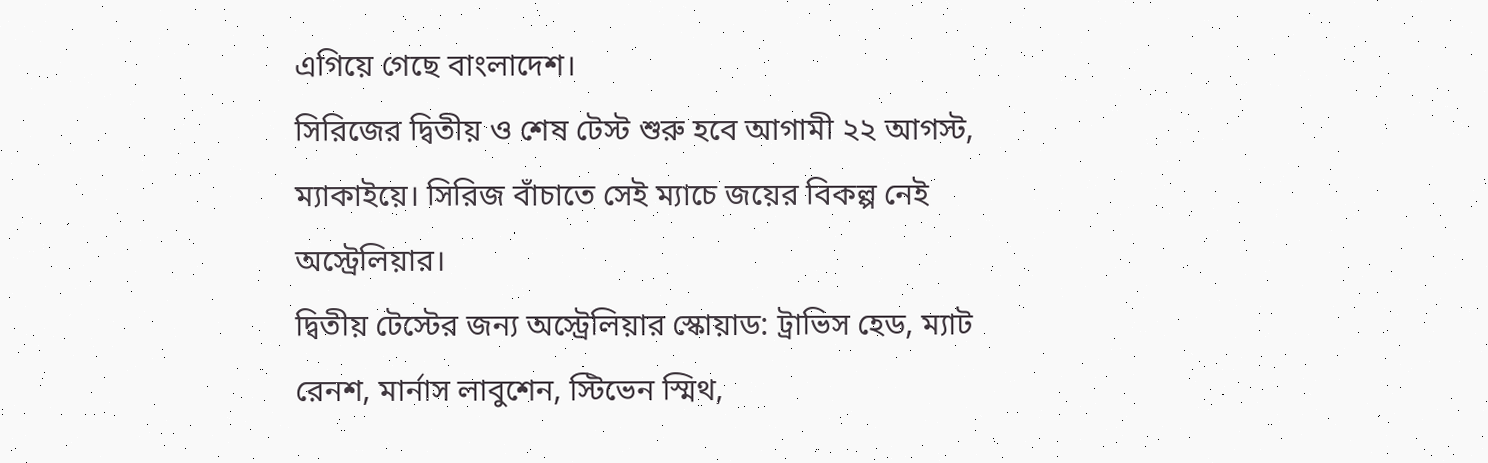এগিয়ে গেছে বাংলাদেশ।
সিরিজের দ্বিতীয় ও শেষ টেস্ট শুরু হবে আগামী ২২ আগস্ট, ম্যাকাইয়ে। সিরিজ বাঁচাতে সেই ম্যাচে জয়ের বিকল্প নেই অস্ট্রেলিয়ার।
দ্বিতীয় টেস্টের জন্য অস্ট্রেলিয়ার স্কোয়াড: ট্রাভিস হেড, ম্যাট রেনশ, মার্নাস লাবুশেন, স্টিভেন স্মিথ,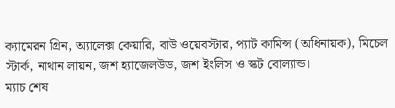ক্যামেরন গ্রিন, অ্যালেক্স কেয়ারি, বাউ ওয়েবস্টার, প্যাট কামিন্স (অধিনায়ক), মিচেল স্টার্ক, নাথান লায়ন, জশ হ্যাজেলউড, জশ ইংলিস ও স্কট বোল্যান্ড।
ম্যাচ শেষ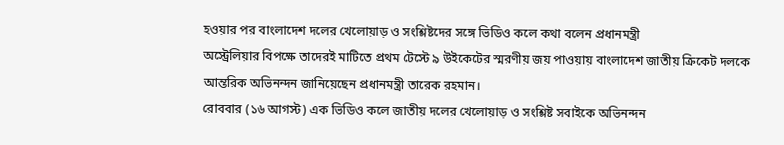হওয়ার পর বাংলাদেশ দলের খেলোয়াড় ও সংশ্লিষ্টদের সঙ্গে ভিডিও কলে কথা বলেন প্রধানমন্ত্রী
অস্ট্রেলিয়ার বিপক্ষে তাদেরই মাটিতে প্রথম টেস্টে ৯ উইকেটের স্মরণীয় জয় পাওয়ায় বাংলাদেশ জাতীয় ক্রিকেট দলকে আন্তরিক অভিনন্দন জানিয়েছেন প্রধানমন্ত্রী তারেক রহমান।
রোববার (১৬ আগস্ট) এক ভিডিও কলে জাতীয় দলের খেলোয়াড় ও সংশ্লিষ্ট সবাইকে অভিনন্দন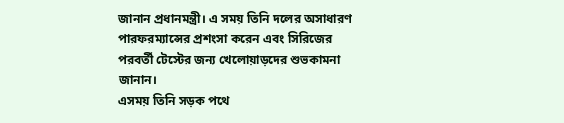জানান প্রধানমন্ত্রী। এ সময় তিনি দলের অসাধারণ পারফরম্যান্সের প্রশংসা করেন এবং সিরিজের পরবর্তী টেস্টের জন্য খেলোয়াড়দের শুভকামনা জানান।
এসময় তিনি সড়ক পথে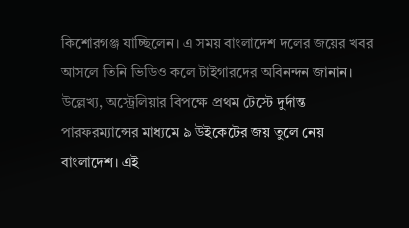কিশোরগঞ্জ যাচ্ছিলেন। এ সময় বাংলাদেশ দলের জয়ের খবর আসলে তিনি ভিডিও কলে টাইগারদের অবিনন্দন জানান।
উল্লেখ্য, অস্ট্রেলিয়ার বিপক্ষে প্রথম টেস্টে দুর্দান্ত পারফরম্যান্সের মাধ্যমে ৯ উইকেটের জয় তুলে নেয় বাংলাদেশ। এই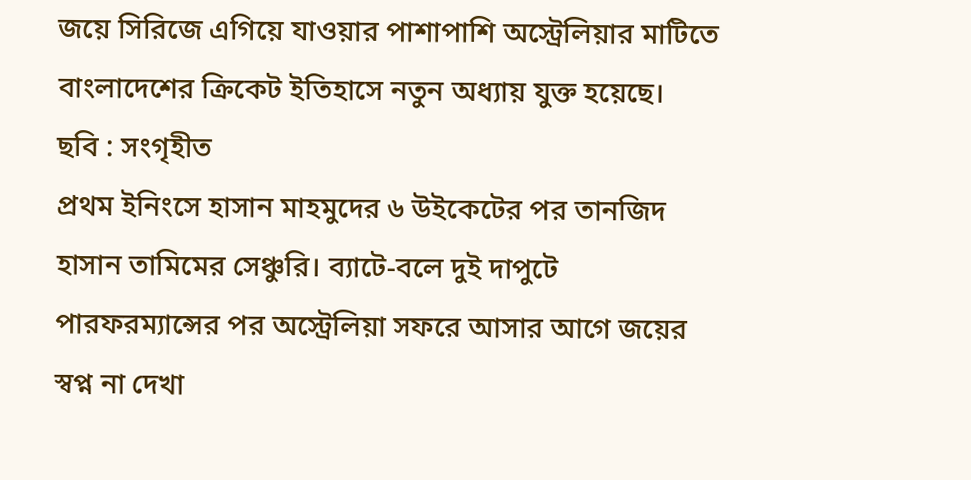জয়ে সিরিজে এগিয়ে যাওয়ার পাশাপাশি অস্ট্রেলিয়ার মাটিতে বাংলাদেশের ক্রিকেট ইতিহাসে নতুন অধ্যায় যুক্ত হয়েছে।
ছবি : সংগৃহীত
প্রথম ইনিংসে হাসান মাহমুদের ৬ উইকেটের পর তানজিদ হাসান তামিমের সেঞ্চুরি। ব্যাটে-বলে দুই দাপুটে পারফরম্যান্সের পর অস্ট্রেলিয়া সফরে আসার আগে জয়ের স্বপ্ন না দেখা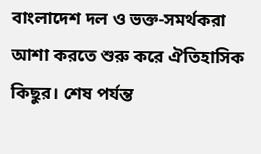বাংলাদেশ দল ও ভক্ত-সমর্থকরা আশা করতে শুরু করে ঐতিহাসিক কিছুর। শেষ পর্যন্ত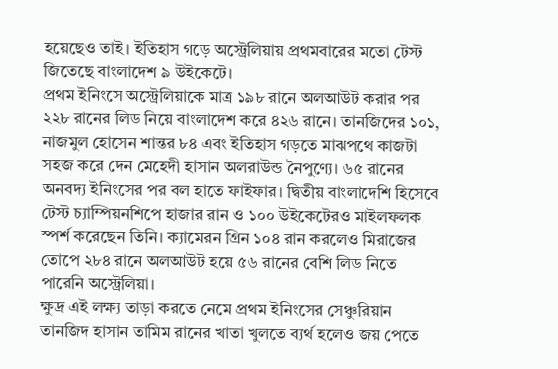হয়েছেও তাই। ইতিহাস গড়ে অস্ট্রেলিয়ায় প্রথমবারের মতো টেস্ট জিতেছে বাংলাদেশ ৯ উইকেটে।
প্রথম ইনিংসে অস্ট্রেলিয়াকে মাত্র ১৯৮ রানে অলআউট করার পর ২২৮ রানের লিড নিয়ে বাংলাদেশ করে ৪২৬ রানে। তানজিদের ১০১, নাজমুল হোসেন শান্তর ৮৪ এবং ইতিহাস গড়তে মাঝপথে কাজটা সহজ করে দেন মেহেদী হাসান অলরাউন্ড নৈপুণ্যে। ৬৫ রানের অনবদ্য ইনিংসের পর বল হাতে ফাইফার। দ্বিতীয় বাংলাদেশি হিসেবে টেস্ট চ্যাম্পিয়নশিপে হাজার রান ও ১০০ উইকেটেরও মাইলফলক স্পর্শ করেছেন তিনি। ক্যামেরন গ্রিন ১০৪ রান করলেও মিরাজের তোপে ২৮৪ রানে অলআউট হয়ে ৫৬ রানের বেশি লিড নিতে পারেনি অস্ট্রেলিয়া।
ক্ষুদ্র এই লক্ষ্য তাড়া করতে নেমে প্রথম ইনিংসের সেঞ্চুরিয়ান তানজিদ হাসান তামিম রানের খাতা খুলতে ব্যর্থ হলেও জয় পেতে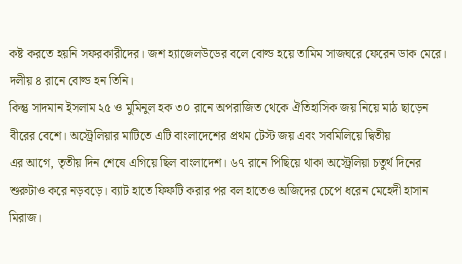কষ্ট করতে হয়নি সফরকারীদের। জশ হ্যাজেলউডের বলে বোল্ড হয়ে তামিম সাজঘরে ফেরেন ডাক মেরে। দলীয় ৪ রানে বোল্ড হন তিনি।
কিন্তু সাদমান ইসলাম ২৫ ও মুমিনুল হক ৩০ রানে অপরাজিত থেকে ঐতিহাসিক জয় নিয়ে মাঠ ছাড়েন বীরের বেশে। অস্ট্রেলিয়ার মাটিতে এটি বাংলাদেশের প্রথম টেস্ট জয় এবং সবমিলিয়ে দ্বিতীয়
এর আগে, তৃতীয় দিন শেষে এগিয়ে ছিল বাংলাদেশ। ৬৭ রানে পিছিয়ে থাকা অস্ট্রেলিয়া চতুর্থ দিনের শুরুটাও করে নড়বড়ে। ব্যাট হাতে ফিফটি করার পর বল হাতেও অজিদের চেপে ধরেন মেহেদী হাসান মিরাজ।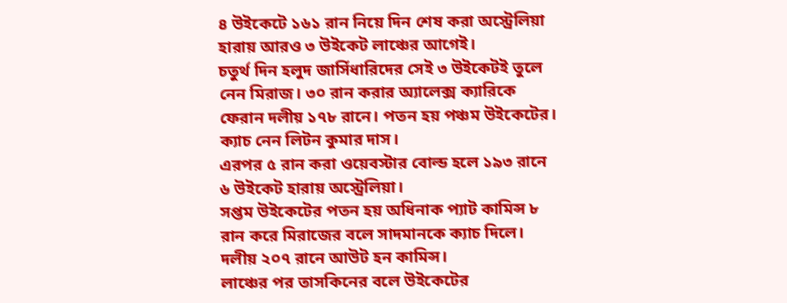৪ উইকেটে ১৬১ রান নিয়ে দিন শেষ করা অস্ট্রেলিয়া হারায় আরও ৩ উইকেট লাঞ্চের আগেই।
চতুর্থ দিন হলুদ জার্সিধারিদের সেই ৩ উইকেটই তুলে নেন মিরাজ। ৩০ রান করার অ্যালেক্স ক্যারিকে ফেরান দলীয় ১৭৮ রানে। পতন হয় পঞ্চম উইকেটের। ক্যাচ নেন লিটন কুমার দাস।
এরপর ৫ রান করা ওয়েবস্টার বোল্ড হলে ১৯৩ রানে ৬ উইকেট হারায় অস্ট্রেলিয়া।
সপ্তম উইকেটের পতন হয় অধিনাক প্যাট কামিন্স ৮ রান করে মিরাজের বলে সাদমানকে ক্যাচ দিলে। দলীয় ২০৭ রানে আউট হন কামিন্স।
লাঞ্চের পর তাসকিনের বলে উইকেটের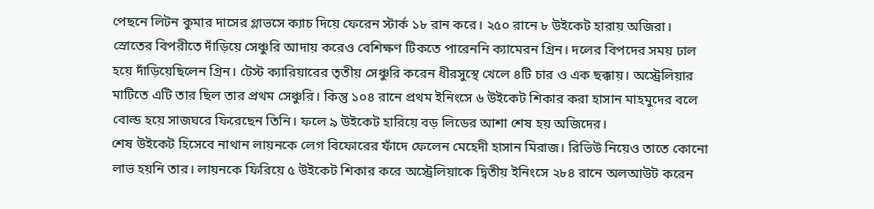পেছনে লিটন কুমার দাসের গ্লাভসে ক্যাচ দিয়ে ফেরেন স্টার্ক ১৮ রান করে। ২৫০ রানে ৮ উইকেট হারায় অজিরা।
স্রোতের বিপরীতে দাঁড়িয়ে সেঞ্চুরি আদায় করেও বেশিক্ষণ টিকতে পারেননি ক্যামেরন গ্রিন। দলের বিপদের সময় ঢাল হয়ে দাঁড়িয়েছিলেন গ্রিন। টেস্ট ক্যারিয়ারের তৃতীয় সেঞ্চুরি করেন ধীরসুস্থে খেলে ৪টি চার ও এক ছক্কায়। অস্ট্রেলিয়ার মাটিতে এটি তার ছিল তার প্রথম সেঞ্চুরি। কিন্তু ১০৪ রানে প্রথম ইনিংসে ৬ উইকেট শিকার করা হাসান মাহমুদের বলে বোল্ড হয়ে সাজঘরে ফিরেছেন তিনি। ফলে ৯ উইকেট হারিয়ে বড় লিডের আশা শেষ হয় অজিদের।
শেষ উইকেট হিসেবে নাথান লায়নকে লেগ বিফোরের ফাঁদে ফেলেন মেহেদী হাসান মিরাজ। রিভিউ নিয়েও তাতে কোনো লাভ হয়নি তার। লায়নকে ফিরিয়ে ৫ উইকেট শিকার করে অস্ট্রেলিয়াকে দ্বিতীয় ইনিংসে ২৮৪ রানে অলআউট করেন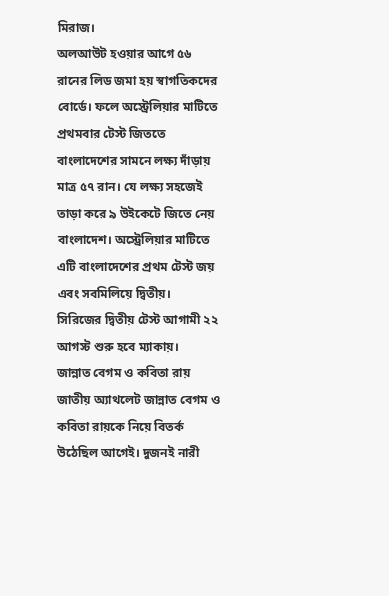মিরাজ।
অলআউট হওয়ার আগে ৫৬ রানের লিড জমা হয় স্বাগতিকদের বোর্ডে। ফলে অস্ট্রেলিয়ার মাটিতে প্রথমবার টেস্ট জিততে বাংলাদেশের সামনে লক্ষ্য দাঁড়ায় মাত্র ৫৭ রান। যে লক্ষ্য সহজেই তাড়া করে ৯ উইকেটে জিতে নেয় বাংলাদেশ। অস্ট্রেলিয়ার মাটিতে এটি বাংলাদেশের প্রথম টেস্ট জয় এবং সবমিলিয়ে দ্বিতীয়।
সিরিজের দ্বিতীয় টেস্ট আগামী ২২ আগস্ট শুরু হবে ম্যাকায়।
জান্নাত বেগম ও কবিতা রায়
জাতীয় অ্যাথলেট জান্নাত বেগম ও কবিতা রায়কে নিয়ে বিতর্ক উঠেছিল আগেই। দুজনই নারী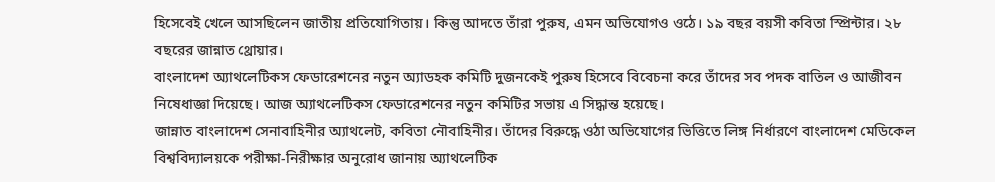হিসেবেই খেলে আসছিলেন জাতীয় প্রতিযোগিতায়। কিন্তু আদতে তাঁরা পুরুষ, এমন অভিযোগও ওঠে। ১৯ বছর বয়সী কবিতা স্প্রিন্টার। ২৮ বছরের জান্নাত থ্রোয়ার।
বাংলাদেশ অ্যাথলেটিকস ফেডারেশনের নতুন অ্যাডহক কমিটি দুজনকেই পুরুষ হিসেবে বিবেচনা করে তাঁদের সব পদক বাতিল ও আজীবন নিষেধাজ্ঞা দিয়েছে। আজ অ্যাথলেটিকস ফেডারেশনের নতুন কমিটির সভায় এ সিদ্ধান্ত হয়েছে।
জান্নাত বাংলাদেশ সেনাবাহিনীর অ্যাথলেট, কবিতা নৌবাহিনীর। তাঁদের বিরুদ্ধে ওঠা অভিযোগের ভিত্তিতে লিঙ্গ নির্ধারণে বাংলাদেশ মেডিকেল বিশ্ববিদ্যালয়কে পরীক্ষা-নিরীক্ষার অনুরোধ জানায় অ্যাথলেটিক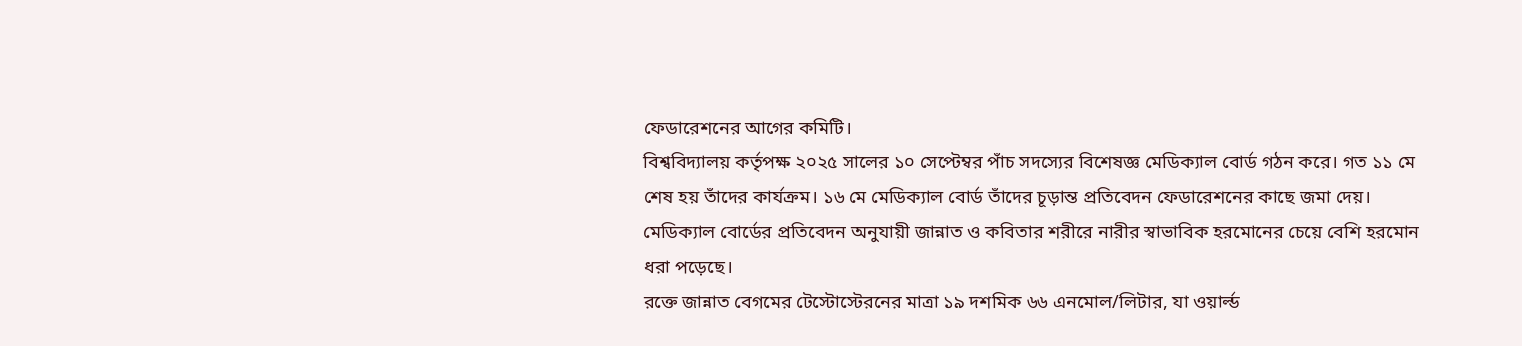ফেডারেশনের আগের কমিটি।
বিশ্ববিদ্যালয় কর্তৃপক্ষ ২০২৫ সালের ১০ সেপ্টেম্বর পাঁচ সদস্যের বিশেষজ্ঞ মেডিক্যাল বোর্ড গঠন করে। গত ১১ মে শেষ হয় তাঁদের কার্যক্রম। ১৬ মে মেডিক্যাল বোর্ড তাঁদের চূড়ান্ত প্রতিবেদন ফেডারেশনের কাছে জমা দেয়।
মেডিক্যাল বোর্ডের প্রতিবেদন অনুযায়ী জান্নাত ও কবিতার শরীরে নারীর স্বাভাবিক হরমোনের চেয়ে বেশি হরমোন ধরা পড়েছে।
রক্তে জান্নাত বেগমের টেস্টোস্টেরনের মাত্রা ১৯ দশমিক ৬৬ এনমোল/লিটার, যা ওয়ার্ল্ড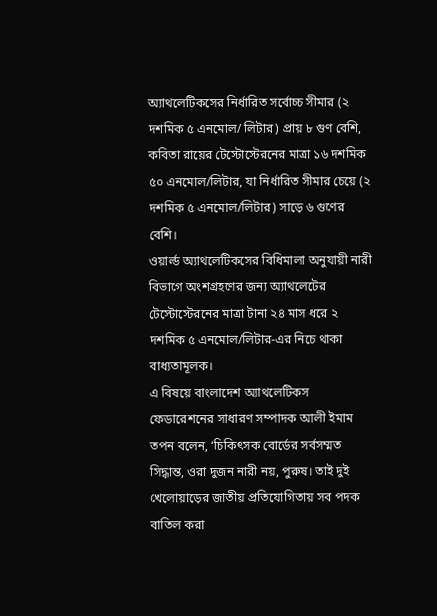অ্যাথলেটিকসের নির্ধারিত সর্বোচ্চ সীমার (২ দশমিক ৫ এনমোল/ লিটার) প্রায় ৮ গুণ বেশি, কবিতা রায়ের টেস্টোস্টেরনের মাত্রা ১৬ দশমিক ৫০ এনমোল/লিটার, যা নির্ধারিত সীমার চেয়ে (২ দশমিক ৫ এনমোল/লিটার) সাড়ে ৬ গুণের বেশি।
ওয়ার্ল্ড অ্যাথলেটিকসের বিধিমালা অনুযায়ী নারী বিভাগে অংশগ্রহণের জন্য অ্যাথলেটের টেস্টোস্টেরনের মাত্রা টানা ২৪ মাস ধরে ২ দশমিক ৫ এনমোল/লিটার-এর নিচে থাকা বাধ্যতামূলক।
এ বিষয়ে বাংলাদেশ অ্যাথলেটিকস ফেডারেশনের সাধারণ সম্পাদক আলী ইমাম তপন বলেন, ‘চিকিৎসক বোর্ডের সর্বসম্মত সিদ্ধান্ত, ওরা দুজন নারী নয়, পুরুষ। তাই দুই খেলোয়াড়ের জাতীয় প্রতিযোগিতায় সব পদক বাতিল করা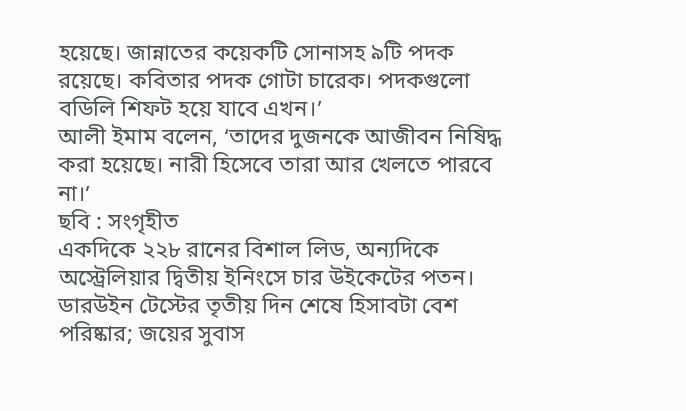হয়েছে। জান্নাতের কয়েকটি সোনাসহ ৯টি পদক রয়েছে। কবিতার পদক গোটা চারেক। পদকগুলো বডিলি শিফট হয়ে যাবে এখন।’
আলী ইমাম বলেন, ‘তাদের দুজনকে আজীবন নিষিদ্ধ করা হয়েছে। নারী হিসেবে তারা আর খেলতে পারবে না।’
ছবি : সংগৃহীত
একদিকে ২২৮ রানের বিশাল লিড, অন্যদিকে অস্ট্রেলিয়ার দ্বিতীয় ইনিংসে চার উইকেটের পতন। ডারউইন টেস্টের তৃতীয় দিন শেষে হিসাবটা বেশ পরিষ্কার; জয়ের সুবাস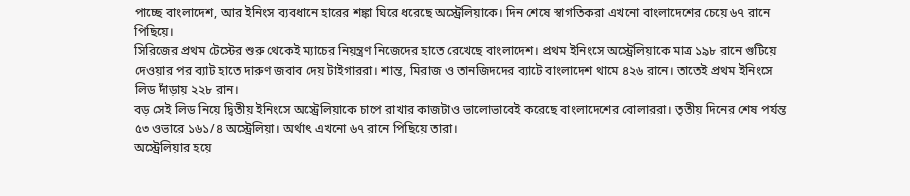পাচ্ছে বাংলাদেশ, আর ইনিংস ব্যবধানে হারের শঙ্কা ঘিরে ধরেছে অস্ট্রেলিয়াকে। দিন শেষে স্বাগতিকরা এখনো বাংলাদেশের চেয়ে ৬৭ রানে পিছিয়ে।
সিরিজের প্রথম টেস্টের শুরু থেকেই ম্যাচের নিয়ন্ত্রণ নিজেদের হাতে রেখেছে বাংলাদেশ। প্রথম ইনিংসে অস্ট্রেলিয়াকে মাত্র ১৯৮ রানে গুটিয়ে দেওয়ার পর ব্যাট হাতে দারুণ জবাব দেয় টাইগাররা। শান্ত, মিরাজ ও তানজিদদের ব্যাটে বাংলাদেশ থামে ৪২৬ রানে। তাতেই প্রথম ইনিংসে লিড দাঁড়ায় ২২৮ রান।
বড় সেই লিড নিয়ে দ্বিতীয় ইনিংসে অস্ট্রেলিয়াকে চাপে রাখার কাজটাও ভালোভাবেই করেছে বাংলাদেশের বোলাররা। তৃতীয় দিনের শেষ পর্যন্ত ৫৩ ওভারে ১৬১/৪ অস্ট্রেলিয়া। অর্থাৎ এখনো ৬৭ রানে পিছিয়ে তারা।
অস্ট্রেলিয়ার হয়ে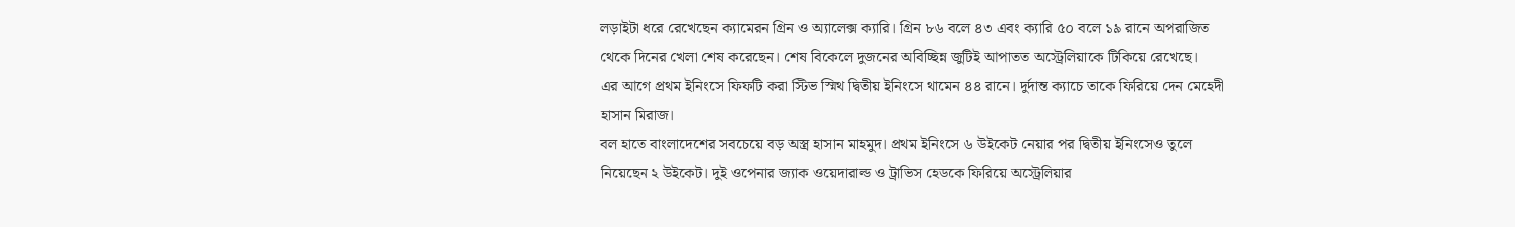লড়াইটা ধরে রেখেছেন ক্যামেরন গ্রিন ও অ্যালেক্স ক্যারি। গ্রিন ৮৬ বলে ৪৩ এবং ক্যারি ৫০ বলে ১৯ রানে অপরাজিত থেকে দিনের খেলা শেষ করেছেন। শেষ বিকেলে দুজনের অবিচ্ছিন্ন জুটিই আপাতত অস্ট্রেলিয়াকে টিকিয়ে রেখেছে।
এর আগে প্রথম ইনিংসে ফিফটি করা স্টিভ স্মিথ দ্বিতীয় ইনিংসে থামেন ৪৪ রানে। দুর্দান্ত ক্যাচে তাকে ফিরিয়ে দেন মেহেদী হাসান মিরাজ।
বল হাতে বাংলাদেশের সবচেয়ে বড় অস্ত্র হাসান মাহমুদ। প্রথম ইনিংসে ৬ উইকেট নেয়ার পর দ্বিতীয় ইনিংসেও তুলে নিয়েছেন ২ উইকেট। দুই ওপেনার জ্যাক ওয়েদারাল্ড ও ট্রাভিস হেডকে ফিরিয়ে অস্ট্রেলিয়ার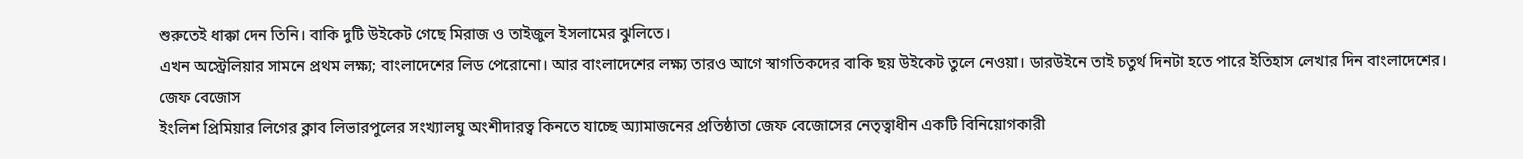শুরুতেই ধাক্কা দেন তিনি। বাকি দুটি উইকেট গেছে মিরাজ ও তাইজুল ইসলামের ঝুলিতে।
এখন অস্ট্রেলিয়ার সামনে প্রথম লক্ষ্য; বাংলাদেশের লিড পেরোনো। আর বাংলাদেশের লক্ষ্য তারও আগে স্বাগতিকদের বাকি ছয় উইকেট তুলে নেওয়া। ডারউইনে তাই চতুর্থ দিনটা হতে পারে ইতিহাস লেখার দিন বাংলাদেশের।
জেফ বেজোস
ইংলিশ প্রিমিয়ার লিগের ক্লাব লিভারপুলের সংখ্যালঘু অংশীদারত্ব কিনতে যাচ্ছে অ্যামাজনের প্রতিষ্ঠাতা জেফ বেজোসের নেতৃত্বাধীন একটি বিনিয়োগকারী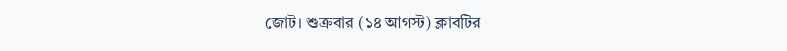জোট। শুক্রবার (১৪ আগস্ট) ক্লাবটির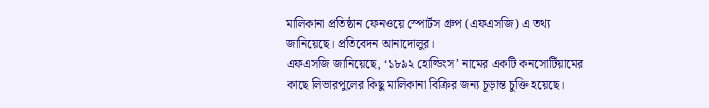মালিকানা প্রতিষ্ঠান ফেনওয়ে স্পোর্টস গ্রুপ (এফএসজি) এ তথ্য জানিয়েছে। প্রতিবেদন আনাদোলুর।
এফএসজি জানিয়েছে, ‘১৮৯২ হোল্ডিংস’ নামের একটি কনসোর্টিয়ামের কাছে লিভারপুলের কিছু মালিকানা বিক্রির জন্য চূড়ান্ত চুক্তি হয়েছে।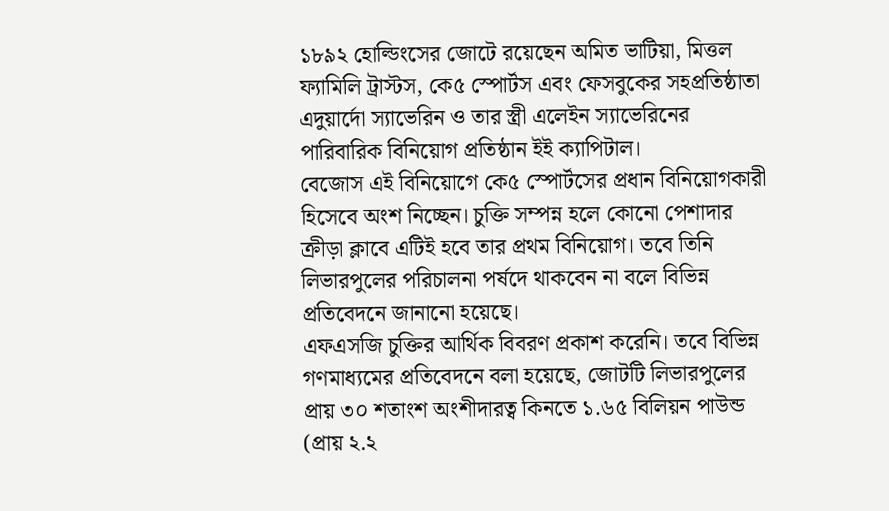১৮৯২ হোল্ডিংসের জোটে রয়েছেন অমিত ভাটিয়া, মিত্তল ফ্যামিলি ট্রাস্টস, কে৫ স্পোর্টস এবং ফেসবুকের সহপ্রতিষ্ঠাতা এদুয়ার্দো স্যাভেরিন ও তার স্ত্রী এলেইন স্যাভেরিনের পারিবারিক বিনিয়োগ প্রতিষ্ঠান ইই ক্যাপিটাল।
বেজোস এই বিনিয়োগে কে৫ স্পোর্টসের প্রধান বিনিয়োগকারী হিসেবে অংশ নিচ্ছেন। চুক্তি সম্পন্ন হলে কোনো পেশাদার ক্রীড়া ক্লাবে এটিই হবে তার প্রথম বিনিয়োগ। তবে তিনি লিভারপুলের পরিচালনা পর্ষদে থাকবেন না বলে বিভিন্ন প্রতিবেদনে জানানো হয়েছে।
এফএসজি চুক্তির আর্থিক বিবরণ প্রকাশ করেনি। তবে বিভিন্ন গণমাধ্যমের প্রতিবেদনে বলা হয়েছে, জোটটি লিভারপুলের প্রায় ৩০ শতাংশ অংশীদারত্ব কিনতে ১.৬৫ বিলিয়ন পাউন্ড (প্রায় ২.২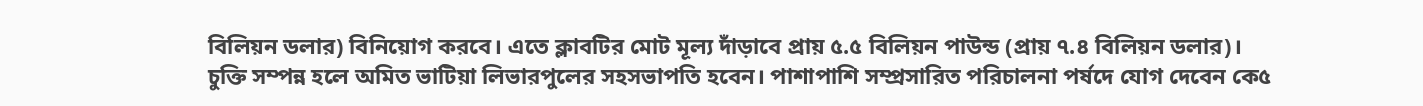বিলিয়ন ডলার) বিনিয়োগ করবে। এতে ক্লাবটির মোট মূল্য দাঁড়াবে প্রায় ৫.৫ বিলিয়ন পাউন্ড (প্রায় ৭.৪ বিলিয়ন ডলার)।
চুক্তি সম্পন্ন হলে অমিত ভাটিয়া লিভারপুলের সহসভাপতি হবেন। পাশাপাশি সম্প্রসারিত পরিচালনা পর্ষদে যোগ দেবেন কে৫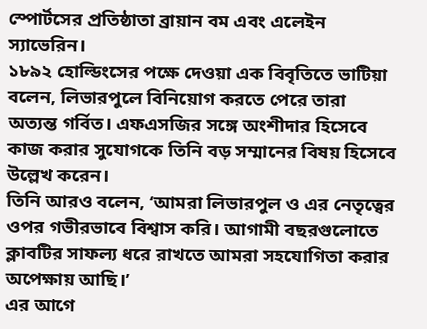স্পোর্টসের প্রতিষ্ঠাতা ব্রায়ান বম এবং এলেইন স্যাভেরিন।
১৮৯২ হোল্ডিংসের পক্ষে দেওয়া এক বিবৃতিতে ভাটিয়া বলেন, লিভারপুলে বিনিয়োগ করতে পেরে তারা অত্যন্ত গর্বিত। এফএসজির সঙ্গে অংশীদার হিসেবে কাজ করার সুযোগকে তিনি বড় সম্মানের বিষয় হিসেবে উল্লেখ করেন।
তিনি আরও বলেন, ‘আমরা লিভারপুল ও এর নেতৃত্বের ওপর গভীরভাবে বিশ্বাস করি। আগামী বছরগুলোতে ক্লাবটির সাফল্য ধরে রাখতে আমরা সহযোগিতা করার অপেক্ষায় আছি।’
এর আগে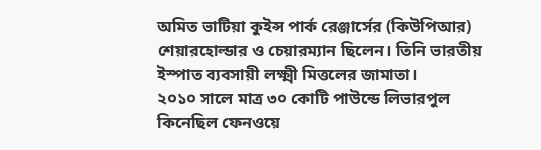অমিত ভাটিয়া কুইন্স পার্ক রেঞ্জার্সের (কিউপিআর) শেয়ারহোল্ডার ও চেয়ারম্যান ছিলেন। তিনি ভারতীয় ইস্পাত ব্যবসায়ী লক্ষ্মী মিত্তলের জামাতা।
২০১০ সালে মাত্র ৩০ কোটি পাউন্ডে লিভারপুল কিনেছিল ফেনওয়ে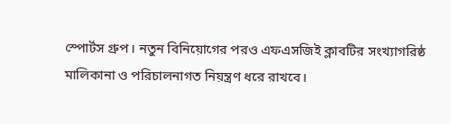স্পোর্টস গ্রুপ। নতুন বিনিয়োগের পরও এফএসজিই ক্লাবটির সংখ্যাগরিষ্ঠ মালিকানা ও পরিচালনাগত নিয়ন্ত্রণ ধরে রাখবে।